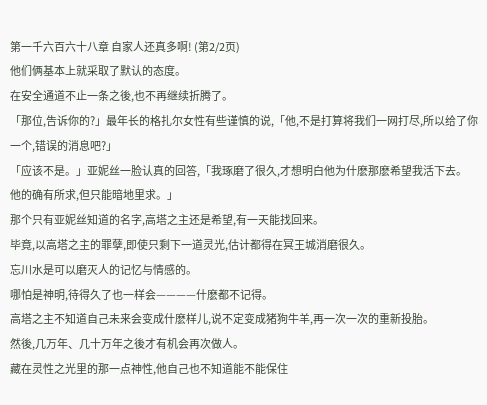第一千六百六十八章 自家人还真多啊! (第2/2页)
他们俩基本上就采取了默认的态度。
在安全通道不止一条之後,也不再继续折腾了。
「那位,告诉你的?」最年长的格扎尔女性有些谨慎的说,「他,不是打算将我们一网打尽,所以给了你一个,错误的消息吧?」
「应该不是。」亚妮丝一脸认真的回答,「我琢磨了很久,才想明白他为什麽那麽希望我活下去。
他的确有所求,但只能暗地里求。」
那个只有亚妮丝知道的名字,高塔之主还是希望,有一天能找回来。
毕竟,以高塔之主的罪孽,即使只剩下一道灵光,估计都得在冥王城消磨很久。
忘川水是可以磨灭人的记忆与情感的。
哪怕是神明,待得久了也一样会————什麽都不记得。
高塔之主不知道自己未来会变成什麽样儿,说不定变成猪狗牛羊,再一次一次的重新投胎。
然後,几万年、几十万年之後才有机会再次做人。
藏在灵性之光里的那一点神性,他自己也不知道能不能保住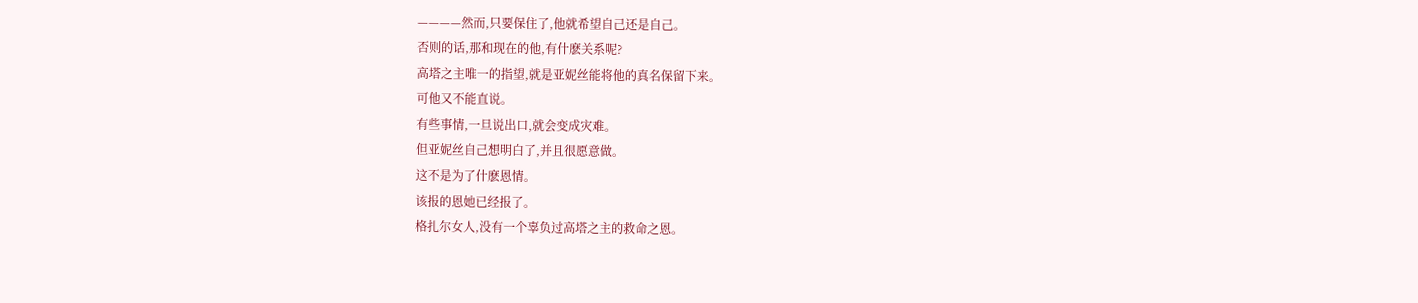————然而,只要保住了,他就希望自己还是自己。
否则的话,那和现在的他,有什麽关系呢?
高塔之主唯一的指望,就是亚妮丝能将他的真名保留下来。
可他又不能直说。
有些事情,一旦说出口,就会变成灾难。
但亚妮丝自己想明白了,并且很愿意做。
这不是为了什麽恩情。
该报的恩她已经报了。
格扎尔女人,没有一个辜负过高塔之主的救命之恩。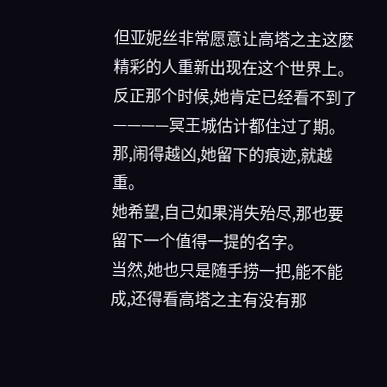但亚妮丝非常愿意让高塔之主这麽精彩的人重新出现在这个世界上。
反正那个时候,她肯定已经看不到了————冥王城估计都住过了期。
那,闹得越凶,她留下的痕迹,就越重。
她希望,自己如果消失殆尽,那也要留下一个值得一提的名字。
当然,她也只是随手捞一把,能不能成,还得看高塔之主有没有那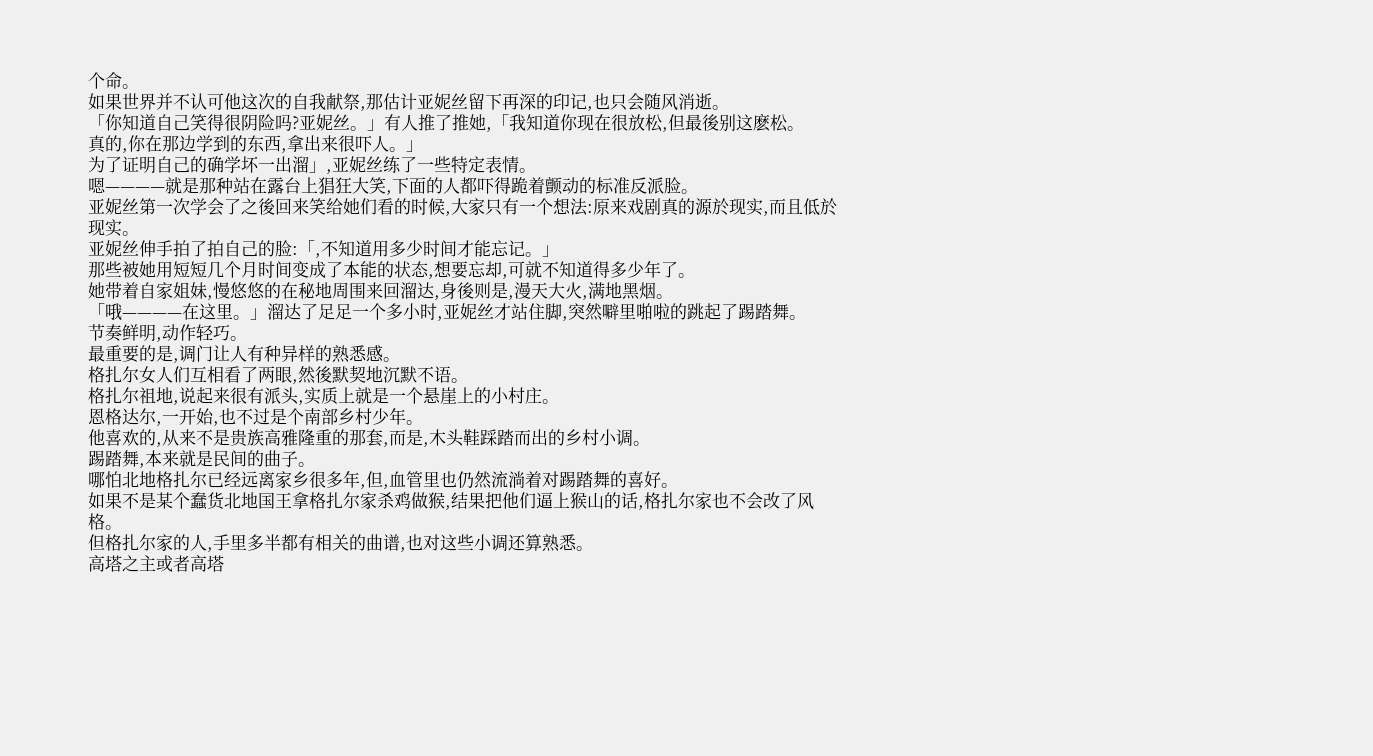个命。
如果世界并不认可他这次的自我献祭,那估计亚妮丝留下再深的印记,也只会随风消逝。
「你知道自己笑得很阴险吗?亚妮丝。」有人推了推她,「我知道你现在很放松,但最後别这麽松。
真的,你在那边学到的东西,拿出来很吓人。」
为了证明自己的确学坏一出溜」,亚妮丝练了一些特定表情。
嗯————就是那种站在露台上猖狂大笑,下面的人都吓得跪着颤动的标准反派脸。
亚妮丝第一次学会了之後回来笑给她们看的时候,大家只有一个想法:原来戏剧真的源於现实,而且低於现实。
亚妮丝伸手拍了拍自己的脸:「,不知道用多少时间才能忘记。」
那些被她用短短几个月时间变成了本能的状态,想要忘却,可就不知道得多少年了。
她带着自家姐妹,慢悠悠的在秘地周围来回溜达,身後则是,漫天大火,满地黑烟。
「哦————在这里。」溜达了足足一个多小时,亚妮丝才站住脚,突然噼里啪啦的跳起了踢踏舞。
节奏鲜明,动作轻巧。
最重要的是,调门让人有种异样的熟悉感。
格扎尔女人们互相看了两眼,然後默契地沉默不语。
格扎尔祖地,说起来很有派头,实质上就是一个悬崖上的小村庄。
恩格达尔,一开始,也不过是个南部乡村少年。
他喜欢的,从来不是贵族高雅隆重的那套,而是,木头鞋踩踏而出的乡村小调。
踢踏舞,本来就是民间的曲子。
哪怕北地格扎尔已经远离家乡很多年,但,血管里也仍然流淌着对踢踏舞的喜好。
如果不是某个蠢货北地国王拿格扎尔家杀鸡做猴,结果把他们逼上猴山的话,格扎尔家也不会改了风格。
但格扎尔家的人,手里多半都有相关的曲谱,也对这些小调还算熟悉。
高塔之主或者高塔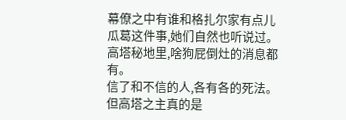幕僚之中有谁和格扎尔家有点儿瓜葛这件事,她们自然也听说过。
高塔秘地里,啥狗屁倒灶的消息都有。
信了和不信的人,各有各的死法。
但高塔之主真的是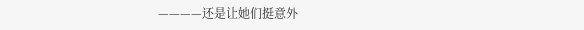————还是让她们挺意外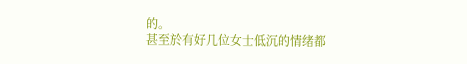的。
甚至於有好几位女士低沉的情绪都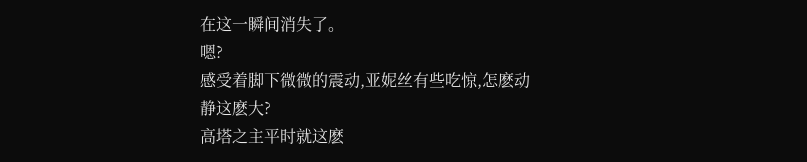在这一瞬间消失了。
嗯?
感受着脚下微微的震动,亚妮丝有些吃惊,怎麽动静这麽大?
高塔之主平时就这麽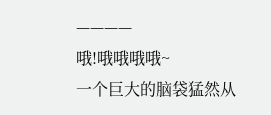————
哦!哦哦哦哦~
一个巨大的脑袋猛然从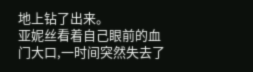地上钻了出来。
亚妮丝看着自己眼前的血门大口,一时间突然失去了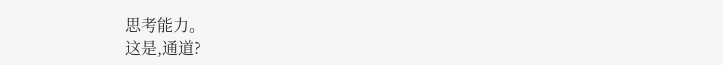思考能力。
这是,通道?